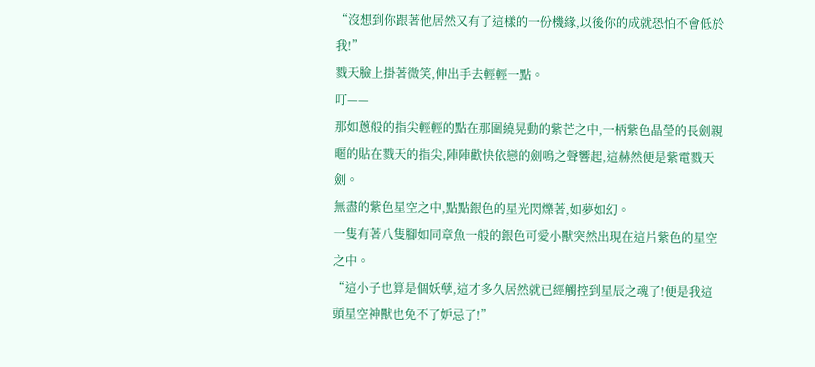“沒想到你跟著他居然又有了這樣的一份機緣,以後你的成就恐怕不會低於我!”
戮天臉上掛著微笑,伸出手去輕輕一點。
叮——
那如蔥般的指尖輕輕的點在那圍繞晃動的紫芒之中,一柄紫色晶瑩的長劍親暱的貼在戮天的指尖,陣陣歡快依戀的劍鳴之聲響起,這赫然便是紫電戮天劍。
無盡的紫色星空之中,點點銀色的星光閃爍著,如夢如幻。
一隻有著八隻腳如同章魚一般的銀色可愛小獸突然出現在這片紫色的星空之中。
“這小子也算是個妖孽,這才多久居然就已經觸控到星辰之魂了!便是我這頭星空神獸也免不了妒忌了!”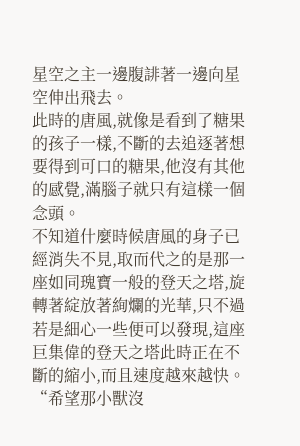星空之主一邊腹誹著一邊向星空伸出飛去。
此時的唐風,就像是看到了糖果的孩子一樣,不斷的去追逐著想要得到可口的糖果,他沒有其他的感覺,滿腦子就只有這樣一個念頭。
不知道什麼時候唐風的身子已經消失不見,取而代之的是那一座如同瑰寶一般的登天之塔,旋轉著綻放著絢爛的光華,只不過若是細心一些便可以發現,這座巨集偉的登天之塔此時正在不斷的縮小,而且速度越來越快。
“希望那小獸沒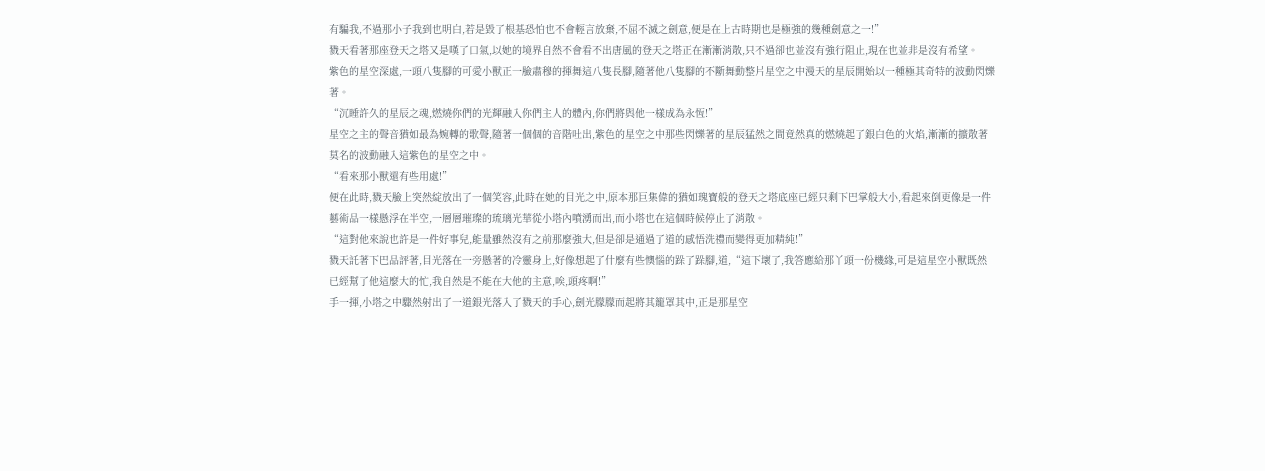有騙我,不過那小子我到也明白,若是毀了根基恐怕也不會輕言放棄,不屈不滅之劍意,便是在上古時期也是極強的幾種劍意之一!”
戮天看著那座登天之塔又是嘆了口氣,以她的境界自然不會看不出唐風的登天之塔正在漸漸消散,只不過卻也並沒有強行阻止,現在也並非是沒有希望。
紫色的星空深處,一頭八隻腳的可愛小獸正一臉肅穆的揮舞這八隻長腳,隨著他八隻腳的不斷舞動整片星空之中漫天的星辰開始以一種極其奇特的波動閃爍著。
“沉睡許久的星辰之魂,燃燒你們的光輝融入你們主人的體內,你們將與他一樣成為永恆!”
星空之主的聲音猶如最為婉轉的歌聲,隨著一個個的音階吐出,紫色的星空之中那些閃爍著的星辰猛然之間竟然真的燃燒起了銀白色的火焰,漸漸的擴散著莫名的波動融入這紫色的星空之中。
“看來那小獸還有些用處!”
便在此時,戮天臉上突然綻放出了一個笑容,此時在她的目光之中,原本那巨集偉的猶如瑰寶般的登天之塔底座已經只剩下巴掌般大小,看起來倒更像是一件藝術品一樣懸浮在半空,一層層璀璨的琉璃光華從小塔內噴湧而出,而小塔也在這個時候停止了消散。
“這對他來說也許是一件好事兒,能量雖然沒有之前那麼強大,但是卻是通過了道的感悟洗禮而變得更加精純!”
戮天託著下巴品評著,目光落在一旁懸著的冷靈身上,好像想起了什麼有些懊惱的跺了跺腳,道,“這下壞了,我答應給那丫頭一份機緣,可是這星空小獸既然已經幫了他這麼大的忙,我自然是不能在大他的主意,唉,頭疼啊!”
手一揮,小塔之中驟然射出了一道銀光落入了戮天的手心,劍光朦朦而起將其籠罩其中,正是那星空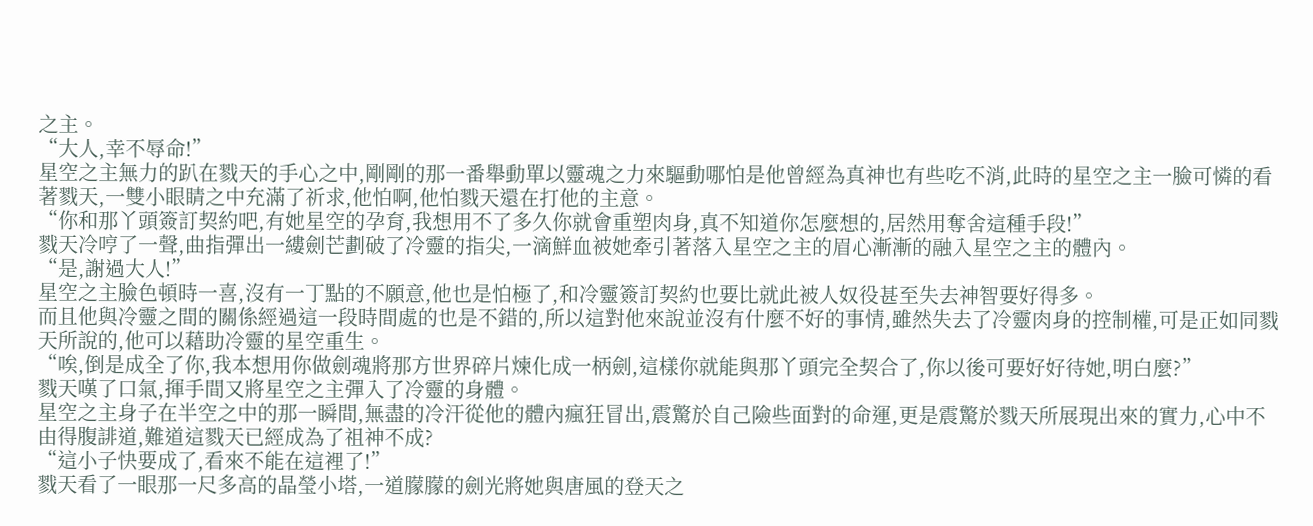之主。
“大人,幸不辱命!”
星空之主無力的趴在戮天的手心之中,剛剛的那一番舉動單以靈魂之力來驅動哪怕是他曾經為真神也有些吃不消,此時的星空之主一臉可憐的看著戮天,一雙小眼睛之中充滿了祈求,他怕啊,他怕戮天還在打他的主意。
“你和那丫頭簽訂契約吧,有她星空的孕育,我想用不了多久你就會重塑肉身,真不知道你怎麼想的,居然用奪舍這種手段!”
戮天冷哼了一聲,曲指彈出一縷劍芒劃破了冷靈的指尖,一滴鮮血被她牽引著落入星空之主的眉心漸漸的融入星空之主的體內。
“是,謝過大人!”
星空之主臉色頓時一喜,沒有一丁點的不願意,他也是怕極了,和冷靈簽訂契約也要比就此被人奴役甚至失去神智要好得多。
而且他與冷靈之間的關係經過這一段時間處的也是不錯的,所以這對他來說並沒有什麼不好的事情,雖然失去了冷靈肉身的控制權,可是正如同戮天所說的,他可以藉助冷靈的星空重生。
“唉,倒是成全了你,我本想用你做劍魂將那方世界碎片煉化成一柄劍,這樣你就能與那丫頭完全契合了,你以後可要好好待她,明白麼?”
戮天嘆了口氣,揮手間又將星空之主彈入了冷靈的身體。
星空之主身子在半空之中的那一瞬間,無盡的冷汗從他的體內瘋狂冒出,震驚於自己險些面對的命運,更是震驚於戮天所展現出來的實力,心中不由得腹誹道,難道這戮天已經成為了祖神不成?
“這小子快要成了,看來不能在這裡了!”
戮天看了一眼那一尺多高的晶瑩小塔,一道朦朦的劍光將她與唐風的登天之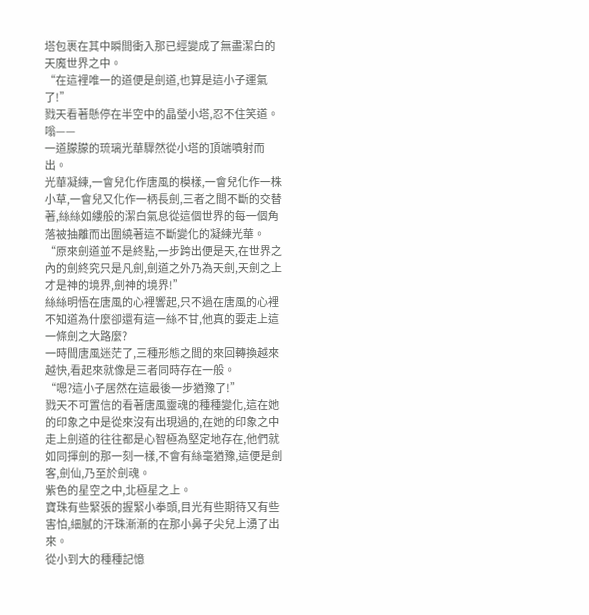塔包裹在其中瞬間衝入那已經變成了無盡潔白的天魔世界之中。
“在這裡唯一的道便是劍道,也算是這小子運氣了!”
戮天看著懸停在半空中的晶瑩小塔,忍不住笑道。
嗡——
一道朦朦的琉璃光華驟然從小塔的頂端噴射而出。
光華凝練,一會兒化作唐風的模樣,一會兒化作一株小草,一會兒又化作一柄長劍,三者之間不斷的交替著,絲絲如縷般的潔白氣息從這個世界的每一個角落被抽離而出圍繞著這不斷變化的凝練光華。
“原來劍道並不是終點,一步跨出便是天,在世界之內的劍終究只是凡劍,劍道之外乃為天劍,天劍之上才是神的境界,劍神的境界!”
絲絲明悟在唐風的心裡響起,只不過在唐風的心裡不知道為什麼卻還有這一絲不甘,他真的要走上這一條劍之大路麼?
一時間唐風迷茫了,三種形態之間的來回轉換越來越快,看起來就像是三者同時存在一般。
“嗯?這小子居然在這最後一步猶豫了!”
戮天不可置信的看著唐風靈魂的種種變化,這在她的印象之中是從來沒有出現過的,在她的印象之中走上劍道的往往都是心智極為堅定地存在,他們就如同揮劍的那一刻一樣,不會有絲毫猶豫,這便是劍客,劍仙,乃至於劍魂。
紫色的星空之中,北極星之上。
寶珠有些緊張的握緊小拳頭,目光有些期待又有些害怕,細膩的汗珠漸漸的在那小鼻子尖兒上湧了出來。
從小到大的種種記憶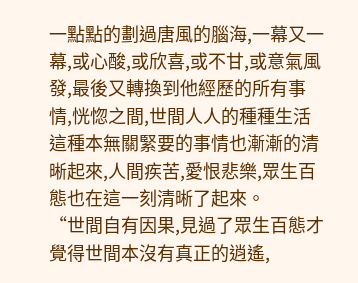一點點的劃過唐風的腦海,一幕又一幕,或心酸,或欣喜,或不甘,或意氣風發,最後又轉換到他經歷的所有事情,恍惚之間,世間人人的種種生活這種本無關緊要的事情也漸漸的清晰起來,人間疾苦,愛恨悲樂,眾生百態也在這一刻清晰了起來。
“世間自有因果,見過了眾生百態才覺得世間本沒有真正的逍遙,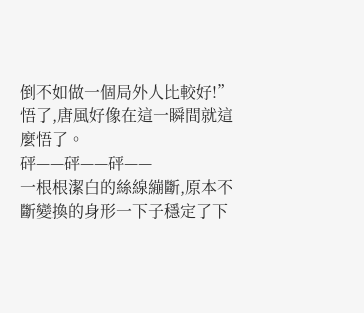倒不如做一個局外人比較好!”
悟了,唐風好像在這一瞬間就這麼悟了。
砰——砰——砰——
一根根潔白的絲線繃斷,原本不斷變換的身形一下子穩定了下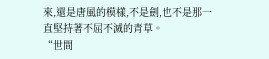來,還是唐風的模樣,不是劍,也不是那一直堅持著不屈不滅的青草。
“世間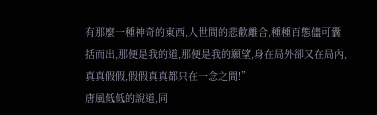有那麼一種神奇的東西,人世間的悲歡離合,種種百態儘可囊括而出,那便是我的道,那便是我的願望,身在局外卻又在局內,真真假假,假假真真都只在一念之間!”
唐風低低的說道,同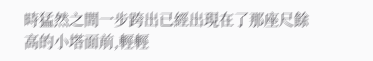時猛然之間一步跨出已經出現在了那座尺餘高的小塔面前,輕輕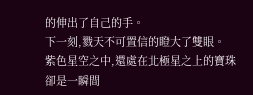的伸出了自己的手。
下一刻,戮天不可置信的瞪大了雙眼。
紫色星空之中,還處在北極星之上的寶珠卻是一瞬間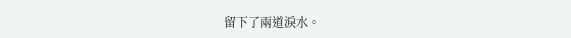留下了兩道淚水。